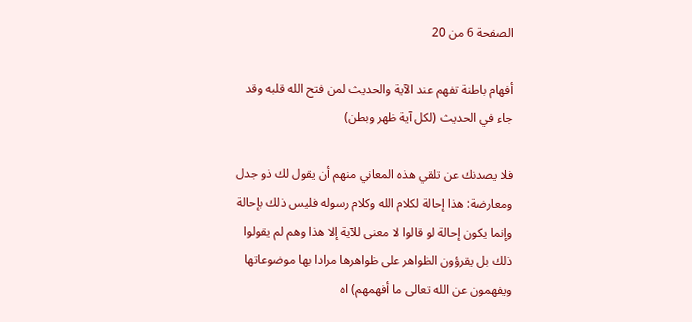الصفحة 6 من 20

أفهام باطنة تفهم عند الآية والحديث لمن فتح الله قلبه وقد جاء في الحديث (لكل آية ظهر وبطن)

فلا يصدنك عن تلقي هذه المعاني منهم أن يقول لك ذو جدل ومعارضة: هذا إحالة لكلام الله وكلام رسوله فليس ذلك بإحالة وإنما يكون إحالة لو قالوا لا معنى للآية إلا هذا وهم لم يقولوا ذلك بل يقرؤون الظواهر على ظواهرها مرادا بها موضوعاتها ويفهمون عن الله تعالى ما أفهمهم) اه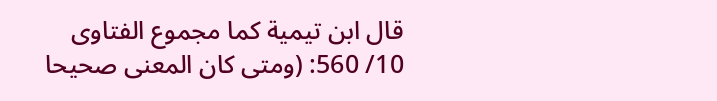قال ابن تيمية كما مجموع الفتاوى 10/ 560: (ومتى كان المعنى صحيحا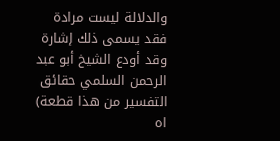والدلالة ليست مرادة فقد يسمى ذلك إشارة وقد أودع الشيخ أبو عبد الرحمن السلمي حقائق التفسير من هذا قطعة) اه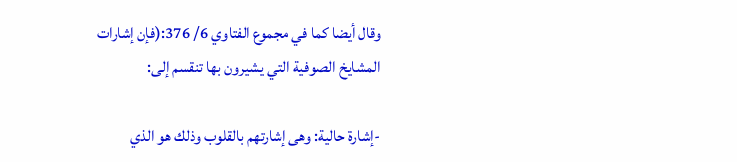وقال أيضا كما في مجموع الفتاوي 6/ 376:(فإن إشارات المشايخ الصوفية التي يشيرون بها تنقسم إلى:

-إشارة حالية: وهى إشارتهم بالقلوب وذلك هو الذي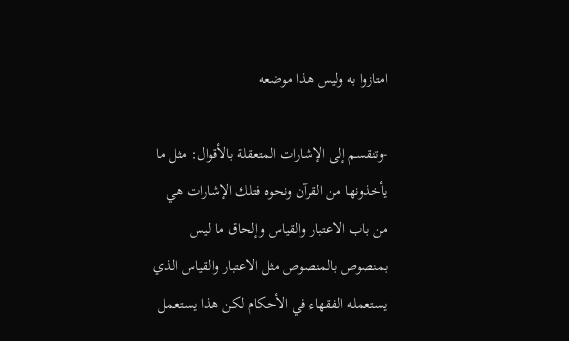امتازوا به وليس هذا موضعه

-وتنقسم إلى الإشارات المتعقلة بالأقوال: مثل ما يأخذونها من القرآن ونحوه فتلك الإشارات هي من باب الاعتبار والقياس وإلحاق ما ليس بمنصوص بالمنصوص مثل الاعتبار والقياس الذي يستعمله الفقهاء في الأحكام لكن هذا يستعمل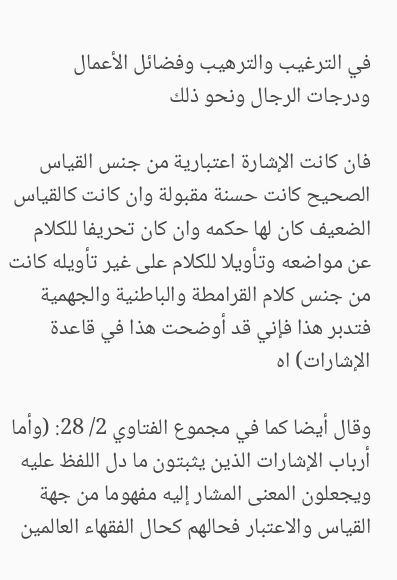في الترغيب والترهيب وفضائل الأعمال ودرجات الرجال ونحو ذلك

فان كانت الإشارة اعتبارية من جنس القياس الصحيح كانت حسنة مقبولة وان كانت كالقياس الضعيف كان لها حكمه وان كان تحريفا للكلام عن مواضعه وتأويلا للكلام على غير تأويله كانت من جنس كلام القرامطة والباطنية والجهمية فتدبر هذا فإني قد أوضحت هذا في قاعدة الإشارات) اه

وقال أيضا كما في مجموع الفتاوي 2/ 28: (وأما أرباب الإشارات الذين يثبتون ما دل اللفظ عليه ويجعلون المعنى المشار إليه مفهوما من جهة القياس والاعتبار فحالهم كحال الفقهاء العالمين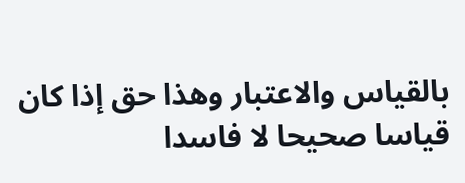بالقياس والاعتبار وهذا حق إذا كان قياسا صحيحا لا فاسدا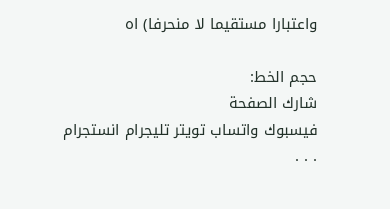واعتبارا مستقيما لا منحرفا) اه

حجم الخط:
شارك الصفحة
فيسبوك واتساب تويتر تليجرام انستجرام
. . .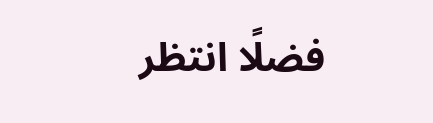فضلًا انتظر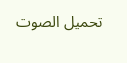تحميل الصوت